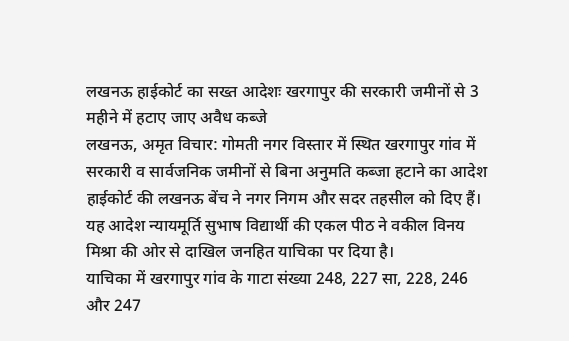लखनऊ हाईकोर्ट का सख्त आदेशः खरगापुर की सरकारी जमीनों से 3 महीने में हटाए जाए अवैध कब्जे
लखनऊ, अमृत विचार: गोमती नगर विस्तार में स्थित खरगापुर गांव में सरकारी व सार्वजनिक जमीनों से बिना अनुमति कब्जा हटाने का आदेश हाईकोर्ट की लखनऊ बेंच ने नगर निगम और सदर तहसील को दिए हैं। यह आदेश न्यायमूर्ति सुभाष विद्यार्थी की एकल पीठ ने वकील विनय मिश्रा की ओर से दाखिल जनहित याचिका पर दिया है।
याचिका में खरगापुर गांव के गाटा संख्या 248, 227 सा, 228, 246 और 247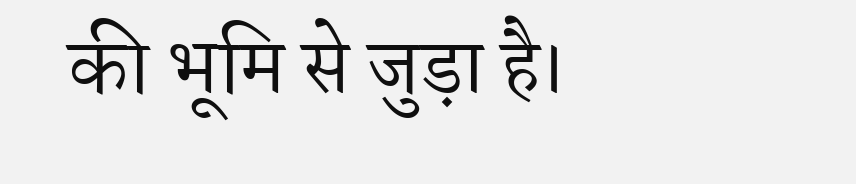की भूमि से जुड़ा है।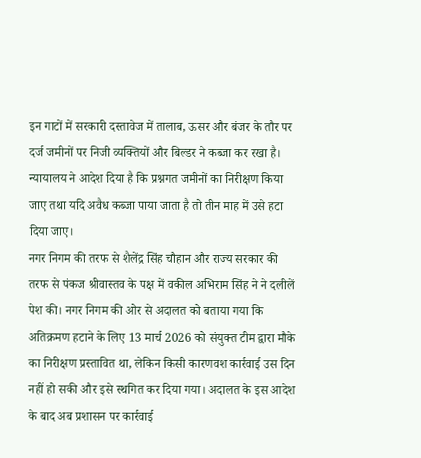इन गाटों में सरकारी दस्तावेज में तालाब, ऊसर और बंजर के तौर पर दर्ज जमीनों पर निजी व्यक्तियों और बिल्डर ने कब्जा कर रखा है। न्यायालय ने आदेश दिया है कि प्रश्नगत जमीनों का निरीक्षण किया जाए तथा यदि अवैध कब्जा पाया जाता है तो तीन माह में उसे हटा दिया जाए।
नगर निगम की तरफ से शैलेंद्र सिंह चौहान और राज्य सरकार की तरफ से पंकज श्रीवास्तव के पक्ष में वकील अभिराम सिंह ने ने दलीलें पेश की। नगर निगम की ओर से अदालत को बताया गया कि अतिक्रमण हटाने के लिए 13 मार्च 2026 को संयुक्त टीम द्वारा मौके का निरीक्षण प्रस्तावित था, लेकिन किसी कारणवश कार्रवाई उस दिन नहीं हो सकी और इसे स्थगित कर दिया गया। अदालत के इस आदेश के बाद अब प्रशासन पर कार्रवाई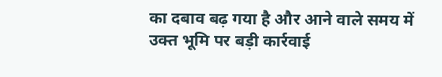का दबाव बढ़ गया है और आने वाले समय में उक्त भूमि पर बड़ी कार्रवाई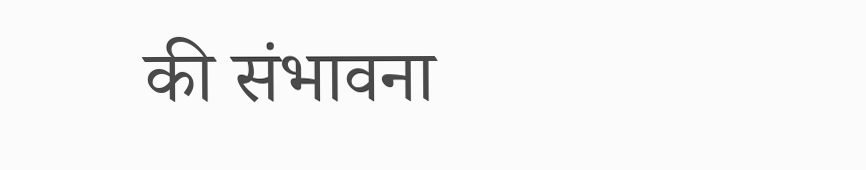की संभावना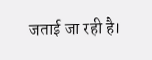जताई जा रही है।